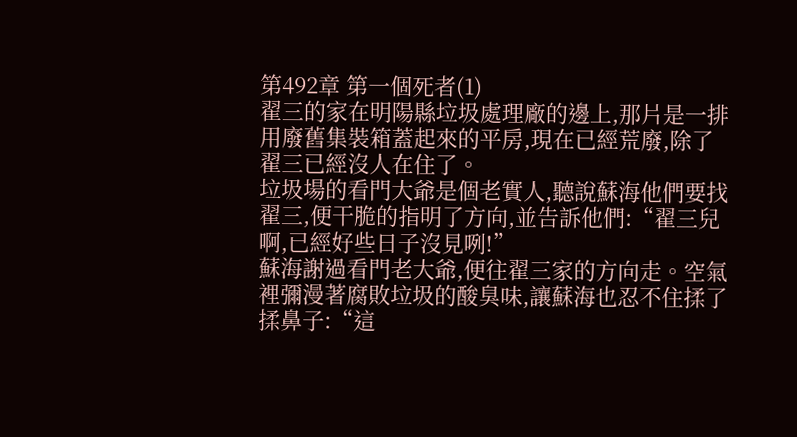第492章 第一個死者(1)
翟三的家在明陽縣垃圾處理廠的邊上,那片是一排用廢舊集裝箱蓋起來的平房,現在已經荒廢,除了翟三已經沒人在住了。
垃圾場的看門大爺是個老實人,聽說蘇海他們要找翟三,便干脆的指明了方向,並告訴他們:“翟三兒啊,已經好些日子沒見咧!”
蘇海謝過看門老大爺,便往翟三家的方向走。空氣裡彌漫著腐敗垃圾的酸臭味,讓蘇海也忍不住揉了揉鼻子:“這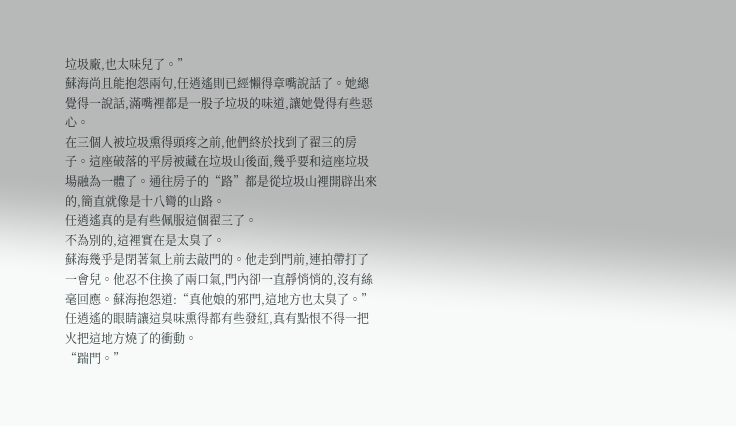垃圾廠,也太味兒了。”
蘇海尚且能抱怨兩句,任逍遙則已經懶得章嘴說話了。她總覺得一說話,滿嘴裡都是一股子垃圾的味道,讓她覺得有些惡心。
在三個人被垃圾熏得頭疼之前,他們終於找到了翟三的房子。這座破落的平房被藏在垃圾山後面,幾乎要和這座垃圾場融為一體了。通往房子的“路”都是從垃圾山裡開辟出來的,簡直就像是十八彎的山路。
任逍遙真的是有些佩服這個翟三了。
不為別的,這裡實在是太臭了。
蘇海幾乎是閉著氣上前去敲門的。他走到門前,連拍帶打了一會兒。他忍不住換了兩口氣,門內卻一直靜悄悄的,沒有絲毫回應。蘇海抱怨道:“真他娘的邪門,這地方也太臭了。”
任逍遙的眼睛讓這臭味熏得都有些發紅,真有點恨不得一把火把這地方燒了的衝動。
“踹門。”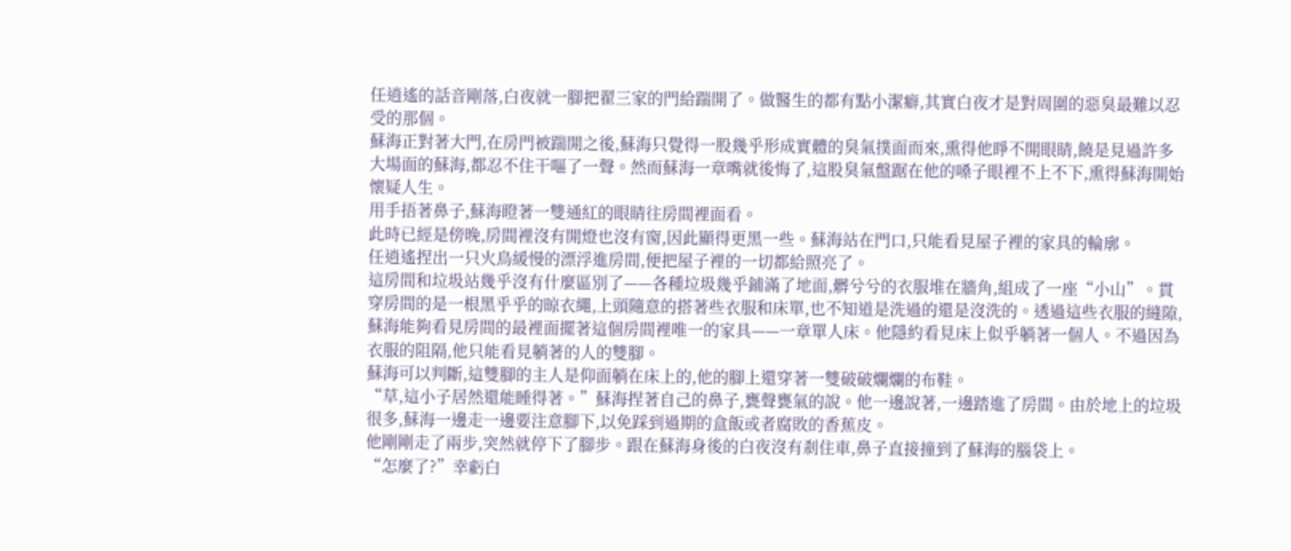任逍遙的話音剛落,白夜就一腳把翟三家的門給踹開了。做醫生的都有點小潔癖,其實白夜才是對周圍的惡臭最難以忍受的那個。
蘇海正對著大門,在房門被踹開之後,蘇海只覺得一股幾乎形成實體的臭氣撲面而來,熏得他睜不開眼睛,饒是見過許多大場面的蘇海,都忍不住干嘔了一聲。然而蘇海一章嘴就後悔了,這股臭氣盤踞在他的嗓子眼裡不上不下,熏得蘇海開始懷疑人生。
用手捂著鼻子,蘇海瞪著一雙通紅的眼睛往房間裡面看。
此時已經是傍晚,房間裡沒有開燈也沒有窗,因此顯得更黑一些。蘇海站在門口,只能看見屋子裡的家具的輪廓。
任逍遙捏出一只火鳥緩慢的漂浮進房間,便把屋子裡的一切都給照亮了。
這房間和垃圾站幾乎沒有什麼區別了——各種垃圾幾乎鋪滿了地面,髒兮兮的衣服堆在牆角,組成了一座“小山”。貫穿房間的是一根黑乎乎的晾衣繩,上頭隨意的搭著些衣服和床單,也不知道是洗過的還是沒洗的。透過這些衣服的縫隙,蘇海能夠看見房間的最裡面擺著這個房間裡唯一的家具——一章單人床。他隱約看見床上似乎躺著一個人。不過因為衣服的阻隔,他只能看見躺著的人的雙腳。
蘇海可以判斷,這雙腳的主人是仰面躺在床上的,他的腳上還穿著一雙破破爛爛的布鞋。
“草,這小子居然還能睡得著。”蘇海捏著自己的鼻子,甕聲甕氣的說。他一邊說著,一邊踏進了房間。由於地上的垃圾很多,蘇海一邊走一邊要注意腳下,以免踩到過期的盒飯或者腐敗的香蕉皮。
他剛剛走了兩步,突然就停下了腳步。跟在蘇海身後的白夜沒有剎住車,鼻子直接撞到了蘇海的腦袋上。
“怎麼了?”幸虧白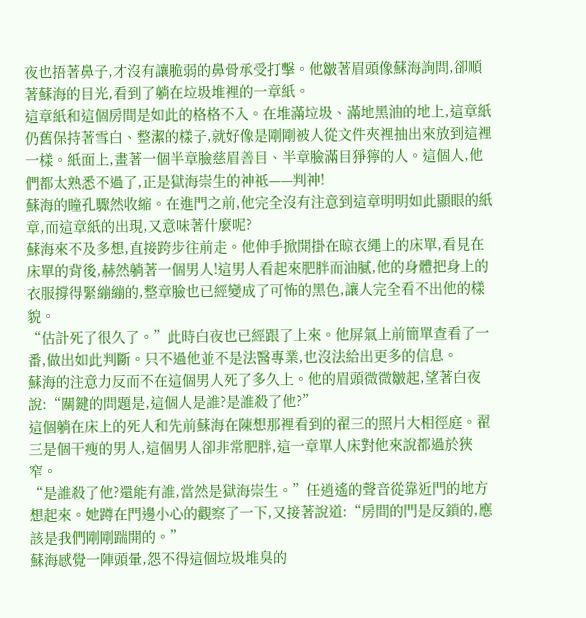夜也捂著鼻子,才沒有讓脆弱的鼻骨承受打擊。他皺著眉頭像蘇海詢問,卻順著蘇海的目光,看到了躺在垃圾堆裡的一章紙。
這章紙和這個房間是如此的格格不入。在堆滿垃圾、滿地黑油的地上,這章紙仍舊保持著雪白、整潔的樣子,就好像是剛剛被人從文件夾裡抽出來放到這裡一樣。紙面上,畫著一個半章臉慈眉善目、半章臉滿目猙獰的人。這個人,他們都太熟悉不過了,正是獄海崇生的神祗——判神!
蘇海的瞳孔驟然收縮。在進門之前,他完全沒有注意到這章明明如此顯眼的紙章,而這章紙的出現,又意味著什麼呢?
蘇海來不及多想,直接跨步往前走。他伸手掀開掛在晾衣繩上的床單,看見在床單的背後,赫然躺著一個男人!這男人看起來肥胖而油膩,他的身體把身上的衣服撐得緊繃繃的,整章臉也已經變成了可怖的黑色,讓人完全看不出他的樣貌。
“估計死了很久了。”此時白夜也已經跟了上來。他屏氣上前簡單查看了一番,做出如此判斷。只不過他並不是法醫專業,也沒法給出更多的信息。
蘇海的注意力反而不在這個男人死了多久上。他的眉頭微微皺起,望著白夜說:“關鍵的問題是,這個人是誰?是誰殺了他?”
這個躺在床上的死人和先前蘇海在陳想那裡看到的翟三的照片大相徑庭。翟三是個干瘦的男人,這個男人卻非常肥胖,這一章單人床對他來說都過於狹窄。
“是誰殺了他?還能有誰,當然是獄海崇生。”任逍遙的聲音從靠近門的地方想起來。她蹲在門邊小心的觀察了一下,又接著說道:“房間的門是反鎖的,應該是我們剛剛踹開的。”
蘇海感覺一陣頭暈,怨不得這個垃圾堆臭的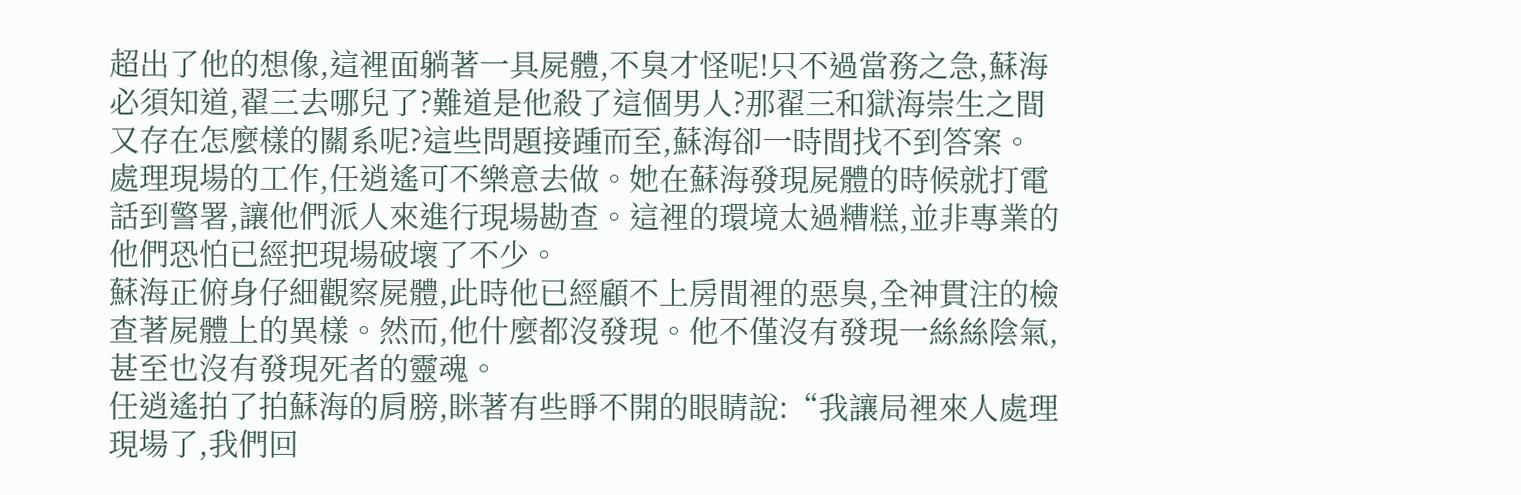超出了他的想像,這裡面躺著一具屍體,不臭才怪呢!只不過當務之急,蘇海必須知道,翟三去哪兒了?難道是他殺了這個男人?那翟三和獄海崇生之間又存在怎麼樣的關系呢?這些問題接踵而至,蘇海卻一時間找不到答案。
處理現場的工作,任逍遙可不樂意去做。她在蘇海發現屍體的時候就打電話到警署,讓他們派人來進行現場勘查。這裡的環境太過糟糕,並非專業的他們恐怕已經把現場破壞了不少。
蘇海正俯身仔細觀察屍體,此時他已經顧不上房間裡的惡臭,全神貫注的檢查著屍體上的異樣。然而,他什麼都沒發現。他不僅沒有發現一絲絲陰氣,甚至也沒有發現死者的靈魂。
任逍遙拍了拍蘇海的肩膀,眯著有些睜不開的眼睛說:“我讓局裡來人處理現場了,我們回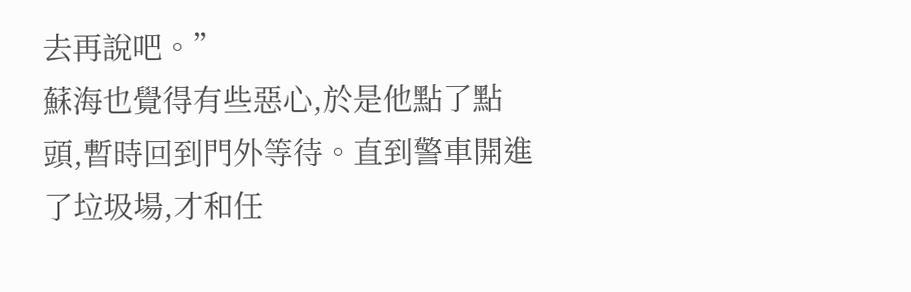去再說吧。”
蘇海也覺得有些惡心,於是他點了點頭,暫時回到門外等待。直到警車開進了垃圾場,才和任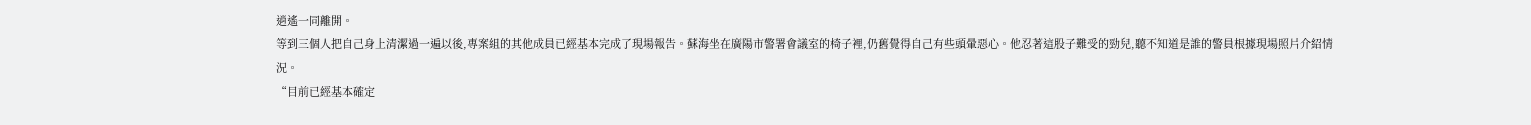逍遙一同離開。
等到三個人把自己身上清潔過一遍以後,專案組的其他成員已經基本完成了現場報告。蘇海坐在廣陽市警署會議室的椅子裡,仍舊覺得自己有些頭暈惡心。他忍著這股子難受的勁兒,聽不知道是誰的警員根據現場照片介紹情況。
“目前已經基本確定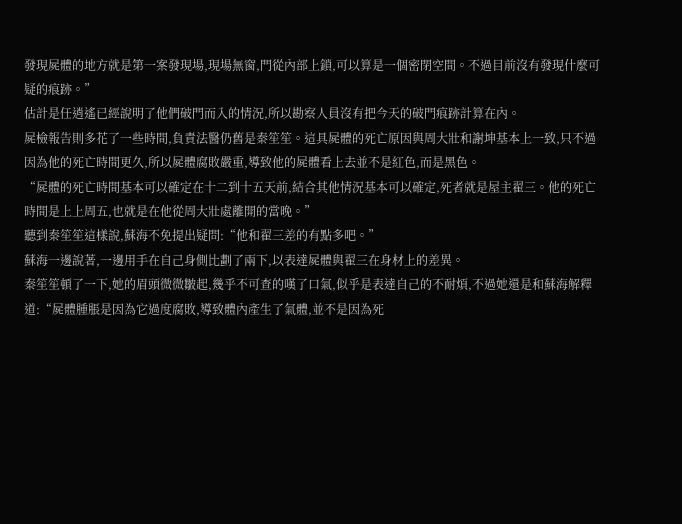發現屍體的地方就是第一案發現場,現場無窗,門從內部上鎖,可以算是一個密閉空間。不過目前沒有發現什麼可疑的痕跡。”
估計是任逍遙已經說明了他們破門而入的情況,所以勘察人員沒有把今天的破門痕跡計算在內。
屍檢報告則多花了一些時間,負責法醫仍舊是秦笙笙。這具屍體的死亡原因與周大壯和謝坤基本上一致,只不過因為他的死亡時間更久,所以屍體腐敗嚴重,導致他的屍體看上去並不是紅色,而是黑色。
“屍體的死亡時間基本可以確定在十二到十五天前,結合其他情況基本可以確定,死者就是屋主翟三。他的死亡時間是上上周五,也就是在他從周大壯處離開的當晚。”
聽到秦笙笙這樣說,蘇海不免提出疑問:“他和翟三差的有點多吧。”
蘇海一邊說著,一邊用手在自己身側比劃了兩下,以表達屍體與翟三在身材上的差異。
秦笙笙頓了一下,她的眉頭微微皺起,幾乎不可查的嘆了口氣,似乎是表達自己的不耐煩,不過她還是和蘇海解釋道:“屍體腫脹是因為它過度腐敗,導致體內產生了氣體,並不是因為死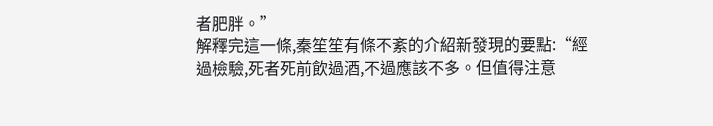者肥胖。”
解釋完這一條,秦笙笙有條不紊的介紹新發現的要點:“經過檢驗,死者死前飲過酒,不過應該不多。但值得注意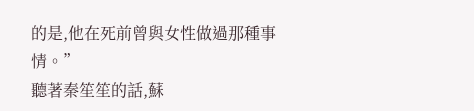的是,他在死前曾與女性做過那種事情。”
聽著秦笙笙的話,蘇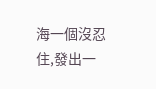海一個沒忍住,發出一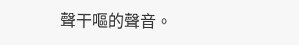聲干嘔的聲音。